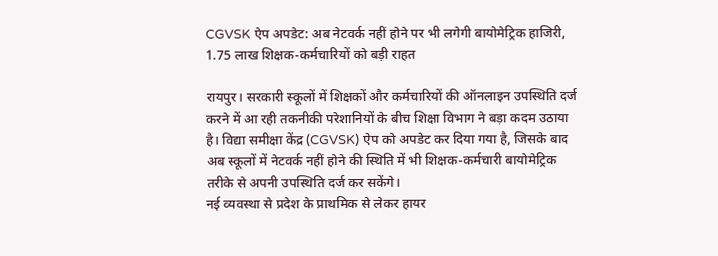CGVSK ऐप अपडेट: अब नेटवर्क नहीं होने पर भी लगेगी बायोमेट्रिक हाजिरी, 1.75 लाख शिक्षक-कर्मचारियों को बड़ी राहत

रायपुर। सरकारी स्कूलों में शिक्षकों और कर्मचारियों की ऑनलाइन उपस्थिति दर्ज करने में आ रही तकनीकी परेशानियों के बीच शिक्षा विभाग ने बड़ा कदम उठाया है। विद्या समीक्षा केंद्र (CGVSK) ऐप को अपडेट कर दिया गया है, जिसके बाद अब स्कूलों में नेटवर्क नहीं होने की स्थिति में भी शिक्षक-कर्मचारी बायोमेट्रिक तरीके से अपनी उपस्थिति दर्ज कर सकेंगे।
नई व्यवस्था से प्रदेश के प्राथमिक से लेकर हायर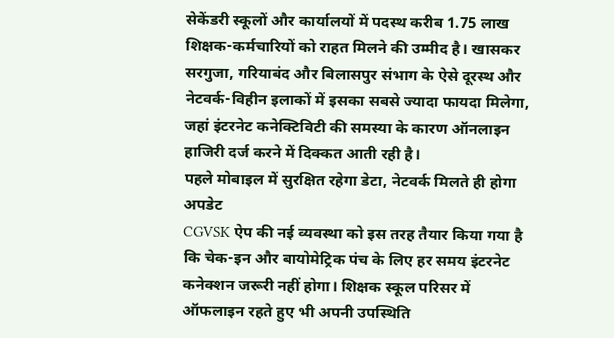सेकेंडरी स्कूलों और कार्यालयों में पदस्थ करीब 1.75 लाख शिक्षक-कर्मचारियों को राहत मिलने की उम्मीद है। खासकर सरगुजा, गरियाबंद और बिलासपुर संभाग के ऐसे दूरस्थ और नेटवर्क-विहीन इलाकों में इसका सबसे ज्यादा फायदा मिलेगा, जहां इंटरनेट कनेक्टिविटी की समस्या के कारण ऑनलाइन हाजिरी दर्ज करने में दिक्कत आती रही है।
पहले मोबाइल में सुरक्षित रहेगा डेटा, नेटवर्क मिलते ही होगा अपडेट
CGVSK ऐप की नई व्यवस्था को इस तरह तैयार किया गया है कि चेक-इन और बायोमेट्रिक पंच के लिए हर समय इंटरनेट कनेक्शन जरूरी नहीं होगा। शिक्षक स्कूल परिसर में ऑफलाइन रहते हुए भी अपनी उपस्थिति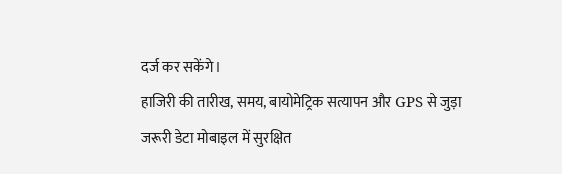दर्ज कर सकेंगे।
हाजिरी की तारीख, समय, बायोमेट्रिक सत्यापन और GPS से जुड़ा जरूरी डेटा मोबाइल में सुरक्षित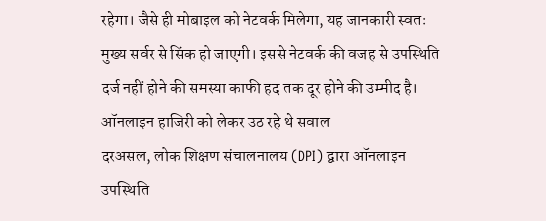रहेगा। जैसे ही मोबाइल को नेटवर्क मिलेगा, यह जानकारी स्वतः मुख्य सर्वर से सिंक हो जाएगी। इससे नेटवर्क की वजह से उपस्थिति दर्ज नहीं होने की समस्या काफी हद तक दूर होने की उम्मीद है।
ऑनलाइन हाजिरी को लेकर उठ रहे थे सवाल
दरअसल, लोक शिक्षण संचालनालय (DPI) द्वारा ऑनलाइन उपस्थिति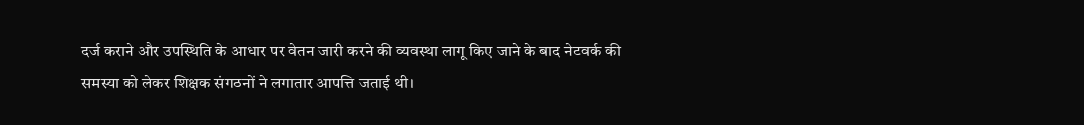दर्ज कराने और उपस्थिति के आधार पर वेतन जारी करने की व्यवस्था लागू किए जाने के बाद नेटवर्क की समस्या को लेकर शिक्षक संगठनों ने लगातार आपत्ति जताई थी।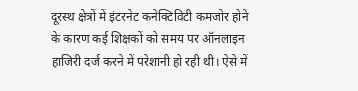दूरस्थ क्षेत्रों में इंटरनेट कनेक्टिविटी कमजोर होने के कारण कई शिक्षकों को समय पर ऑनलाइन हाजिरी दर्ज करने में परेशानी हो रही थी। ऐसे में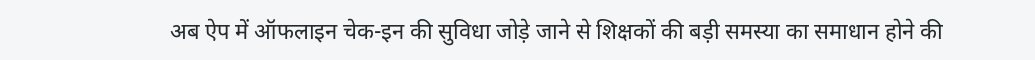अब ऐप में ऑफलाइन चेक-इन की सुविधा जोड़े जाने से शिक्षकों की बड़ी समस्या का समाधान होने की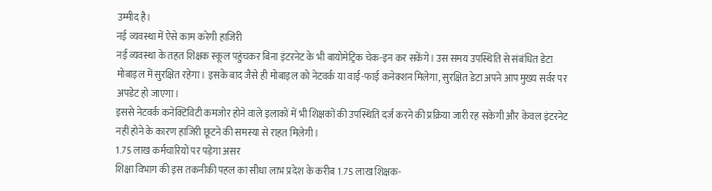उम्मीद है।
नई व्यवस्था में ऐसे काम करेगी हाजिरी
नई व्यवस्था के तहत शिक्षक स्कूल पहुंचकर बिना इंटरनेट के भी बायोमेट्रिक चेक-इन कर सकेंगे। उस समय उपस्थिति से संबंधित डेटा मोबाइल में सुरक्षित रहेगा। इसके बाद जैसे ही मोबाइल को नेटवर्क या वाई-फाई कनेक्शन मिलेगा, सुरक्षित डेटा अपने आप मुख्य सर्वर पर अपडेट हो जाएगा।
इससे नेटवर्क कनेक्टिविटी कमजोर होने वाले इलाकों में भी शिक्षकों की उपस्थिति दर्ज करने की प्रक्रिया जारी रह सकेगी और केवल इंटरनेट नहीं होने के कारण हाजिरी छूटने की समस्या से राहत मिलेगी।
1.75 लाख कर्मचारियों पर पड़ेगा असर
शिक्षा विभाग की इस तकनीकी पहल का सीधा लाभ प्रदेश के करीब 1.75 लाख शिक्षक-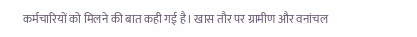कर्मचारियों को मिलने की बात कही गई है। खास तौर पर ग्रामीण और वनांचल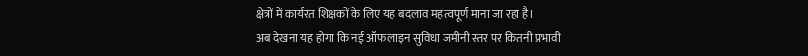क्षेत्रों में कार्यरत शिक्षकों के लिए यह बदलाव महत्वपूर्ण माना जा रहा है।
अब देखना यह होगा कि नई ऑफलाइन सुविधा जमीनी स्तर पर कितनी प्रभावी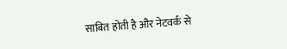साबित होती है और नेटवर्क से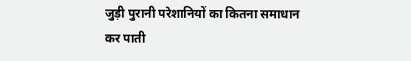जुड़ी पुरानी परेशानियों का कितना समाधान कर पाती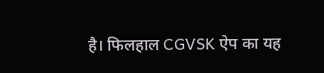है। फिलहाल CGVSK ऐप का यह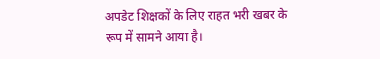अपडेट शिक्षकों के लिए राहत भरी खबर के रूप में सामने आया है।